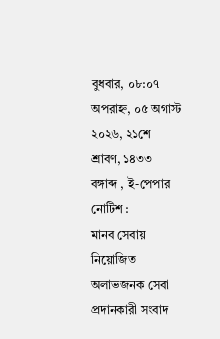বুধবার, ০৮:০৭ অপরাহ্ন, ০৫ অগাস্ট ২০২৬, ২১শে শ্রাবণ, ১৪৩৩ বঙ্গাব্দ , ই-পেপার
নোটিশ :
মানব সেবায় নিয়োজিত অলাভজনক সেবা প্রদানকারী সংবাদ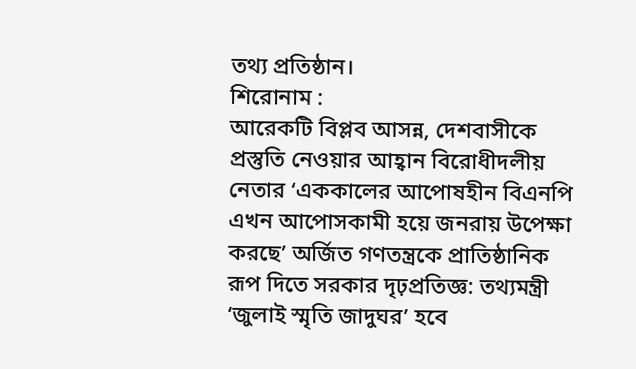তথ্য প্রতিষ্ঠান।
শিরোনাম :
আরেকটি বিপ্লব আসন্ন, দেশবাসীকে প্রস্তুতি নেওয়ার আহ্বান বিরোধীদলীয় নেতার ‘এককালের আপোষহীন বিএনপি এখন আপোসকামী হয়ে জনরায় উপেক্ষা করছে’ অর্জিত গণতন্ত্রকে প্রাতিষ্ঠানিক রূপ দিতে সরকার দৃঢ়প্রতিজ্ঞ: তথ্যমন্ত্রী ‘জুলাই স্মৃতি জাদুঘর’ হবে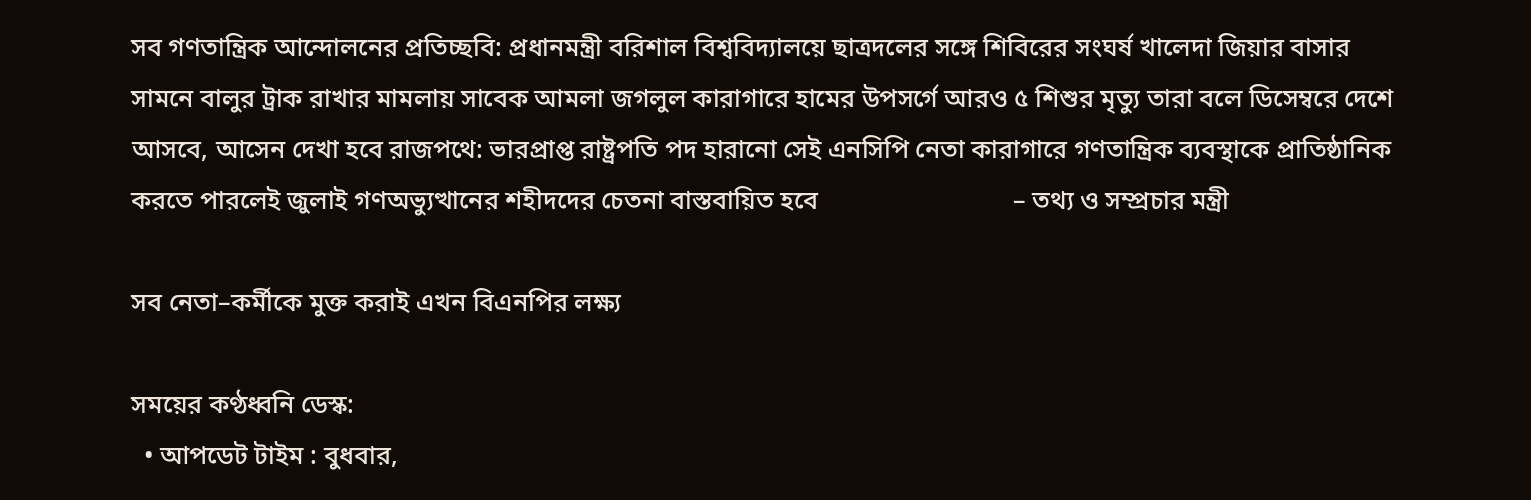সব গণতান্ত্রিক আন্দোলনের প্রতিচ্ছবি: প্রধানমন্ত্রী বরিশাল বিশ্ববিদ্যালয়ে ছাত্রদলের সঙ্গে শিবিরের সংঘর্ষ খালেদা জিয়ার বাসার সামনে বালুর ট্রাক রাখার মামলায় সাবেক আমলা জগলুল কারাগারে হামের উপসর্গে আরও ৫ শিশুর মৃত্যু তারা বলে ডিসেম্বরে দেশে আসবে, আসেন দেখা হবে রাজপথে: ভারপ্রাপ্ত রাষ্ট্রপতি পদ হারানো সেই এনসিপি নেতা কারাগারে গণতান্ত্রিক ব্যবস্থাকে প্রাতিষ্ঠানিক করতে পারলেই জুলাই গণঅভ্যুত্থানের শহীদদের চেতনা বাস্তবায়িত হবে                              – তথ্য ও সম্প্রচার মন্ত্রী

সব নেতা–কর্মীকে মুক্ত করাই এখন বিএনপির লক্ষ্য

সময়ের কণ্ঠধ্বনি ডেস্ক:
  • আপডেট টাইম : বুধবার,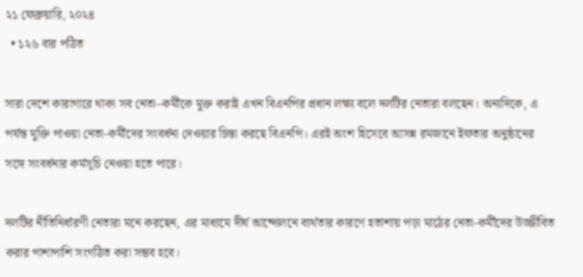২১ ফেব্রুয়ারি, ২০২৪
  • ১২৬ বার পঠিত

সারা দেশে কারাগারে থাকা সব নেতা–কর্মীকে মুক্ত করাই এখন বিএনপির প্রধান লক্ষ্য বলে দলটির নেতারা বলছেন। অন্যদিকে, এ পর্যন্ত মুক্তি পাওয়া নেতা-কর্মীদের সংবর্ধনা দেওয়ার চিন্তা করছে বিএনপি। এরই অংশ হিসেবে আসন্ন রমজানে ইফতার অনুষ্ঠানের সঙ্গে সংবর্ধনার কর্মসূচি নেওয়া হতে পারে।

দলটির নীতিনির্ধারণী নেতারা মনে করছেন, এর মাধ্যমে দীর্ঘ আন্দোলনে ব্যর্থতার কারণে হতাশায় পড়া মাঠের নেতা-কর্মীদের উজ্জীবিত করার পাশাপাশি সংগঠিত করা সম্ভব হবে।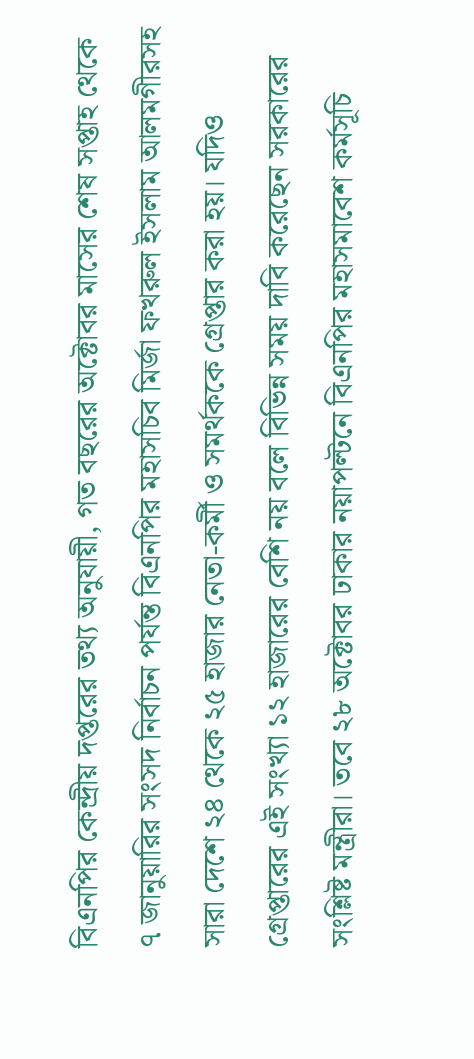বিএনপির কেন্দ্রীয় দপ্তরের তথ্য অনুযায়ী, গত বছরের অক্টোবর মাসের শেষ সপ্তাহ থেকে ৭ জানুয়ারির সংসদ নির্বাচন পর্যন্ত বিএনপির মহাসচিব মির্জা ফখরুল ইসলাম আলমগীরসহ সারা দেশে ২৪ থেকে ২৫ হাজার নেতা-কর্মী ও সমর্থককে গ্রেপ্তার করা হয়। যদিও গ্রেপ্তারের এই সংখ্যা ১২ হাজারের বেশি নয় বলে বিভিন্ন সময় দাবি করেছেন সরকারের সংশ্লিষ্ট মন্ত্রীরা। তবে ২৮ অক্টোবর ঢাকার নয়াপল্টনে বিএনপির মহাসমাবেশ কর্মসূচি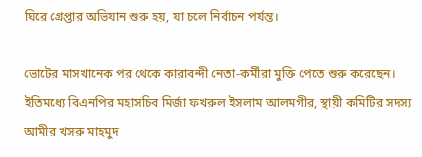ঘিরে গ্রেপ্তার অভিযান শুরু হয়, যা চলে নির্বাচন পর্যন্ত।

ভোটের মাসখানেক পর থেকে কারাবন্দী নেতা-কর্মীরা মুক্তি পেতে শুরু করেছেন। ইতিমধ্যে বিএনপির মহাসচিব মির্জা ফখরুল ইসলাম আলমগীর, স্থায়ী কমিটির সদস্য আমীর খসরু মাহমুদ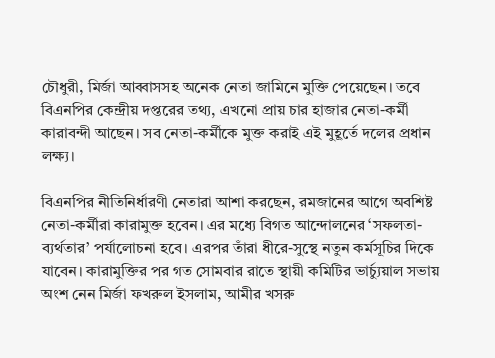চৌধুরী, মির্জা আব্বাসসহ অনেক নেতা জামিনে মুক্তি পেয়েছেন। তবে বিএনপির কেন্দ্রীয় দপ্তরের তথ্য, এখনো প্রায় চার হাজার নেতা-কর্মী কারাবন্দী আছেন। সব নেতা-কর্মীকে মুক্ত করাই এই মুহূর্তে দলের প্রধান লক্ষ্য।

বিএনপির নীতিনির্ধারণী নেতারা আশা করছেন, রমজানের আগে অবশিষ্ট নেতা-কর্মীরা কারামুক্ত হবেন। এর মধ্যে বিগত আন্দোলনের ‘সফলতা-ব্যর্থতার’ পর্যালোচনা হবে। এরপর তাঁরা ধীরে-সুস্থে নতুন কর্মসূচির দিকে যাবেন। কারামুক্তির পর গত সোমবার রাতে স্থায়ী কমিটির ভার্চ্যুয়াল সভায় অংশ নেন মির্জা ফখরুল ইসলাম, আমীর খসরু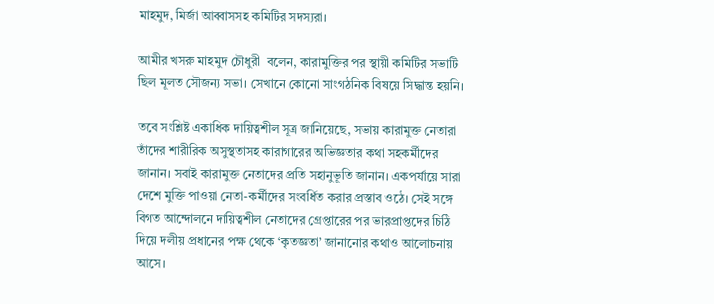মাহমুদ, মির্জা আব্বাসসহ কমিটির সদস্যরা।

আমীর খসরু মাহমুদ চৌধুরী  বলেন, কারামুক্তির পর স্থায়ী কমিটির সভাটি ছিল মূলত সৌজন্য সভা। সেখানে কোনো সাংগঠনিক বিষয়ে সিদ্ধান্ত হয়নি।

তবে সংশ্লিষ্ট একাধিক দায়িত্বশীল সূত্র জানিয়েছে, সভায় কারামুক্ত নেতারা তাঁদের শারীরিক অসুস্থতাসহ কারাগারের অভিজ্ঞতার কথা সহকর্মীদের জানান। সবাই কারামুক্ত নেতাদের প্রতি সহানুভূতি জানান। একপর্যায়ে সারা দেশে মুক্তি পাওয়া নেতা-কর্মীদের সংবর্ধিত করার প্রস্তাব ওঠে। সেই সঙ্গে বিগত আন্দোলনে দায়িত্বশীল নেতাদের গ্রেপ্তারের পর ভারপ্রাপ্তদের চিঠি দিয়ে দলীয় প্রধানের পক্ষ থেকে ‘কৃতজ্ঞতা’ জানানোর কথাও আলোচনায় আসে।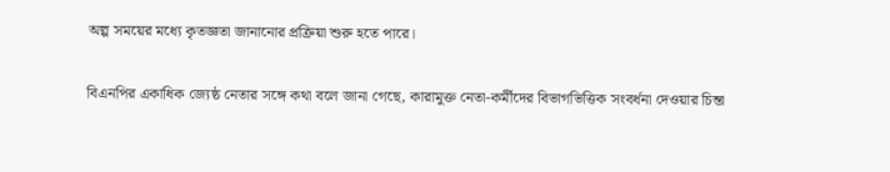অল্প সময়ের মধ্যে কৃতজ্ঞতা জানানোর প্রক্রিয়া শুরু হতে পারে।

বিএনপির একাধিক জ্যেষ্ঠ নেতার সঙ্গে কথা বলে জানা গেছে, কারামুক্ত নেতা-কর্মীদের বিভাগভিত্তিক সংবর্ধনা দেওয়ার চিন্তা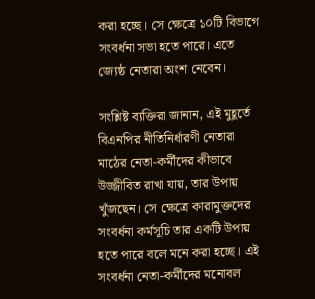করা হচ্ছে। সে ক্ষেত্রে ১০টি বিভাগে সংবর্ধনা সভা হতে পারে। এতে জ্যেষ্ঠ নেতারা অংশ নেবেন।

সংশ্লিষ্ট ব্যক্তিরা জানান, এই মুহূর্তে বিএনপির নীতিনির্ধারণী নেতারা মাঠের নেতা-কর্মীদের কীভাবে উজ্জীবিত রাখা যায়, তার উপায় খুঁজছেন। সে ক্ষেত্রে কারামুক্তদের সংবর্ধনা কর্মসূচি তার একটি উপায় হতে পারে বলে মনে করা হচ্ছে। এই সংবর্ধনা নেতা-কর্মীদের মনোবল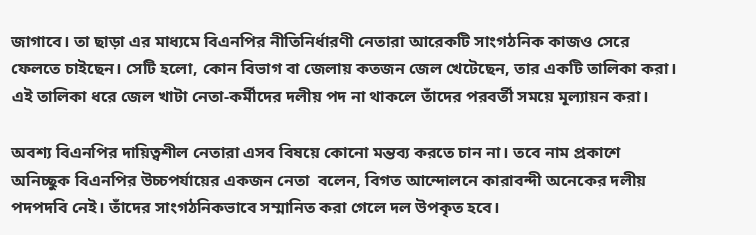জাগাবে। তা ছাড়া এর মাধ্যমে বিএনপির নীতিনির্ধারণী নেতারা আরেকটি সাংগঠনিক কাজও সেরে ফেলতে চাইছেন। সেটি হলো, কোন বিভাগ বা জেলায় কতজন জেল খেটেছেন, তার একটি তালিকা করা। এই তালিকা ধরে জেল খাটা নেতা-কর্মীদের দলীয় পদ না থাকলে তাঁদের পরবর্তী সময়ে মূল্যায়ন করা।

অবশ্য বিএনপির দায়িত্বশীল নেতারা এসব বিষয়ে কোনো মন্তব্য করতে চান না। তবে নাম প্রকাশে অনিচ্ছুক বিএনপির উচ্চপর্যায়ের একজন নেতা  বলেন, বিগত আন্দোলনে কারাবন্দী অনেকের দলীয় পদপদবি নেই। তাঁদের সাংগঠনিকভাবে সম্মানিত করা গেলে দল উপকৃত হবে।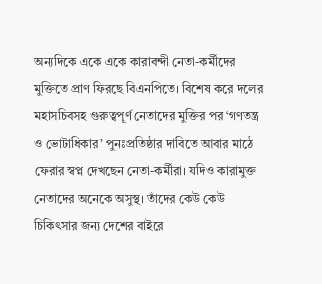অন্যদিকে একে একে কারাবন্দী নেতা-কর্মীদের মুক্তিতে প্রাণ ফিরছে বিএনপিতে। বিশেষ করে দলের মহাসচিবসহ গুরুত্বপূর্ণ নেতাদের মুক্তির পর ‘গণতন্ত্র ও ভোটাধিকার’ পুনঃপ্রতিষ্ঠার দাবিতে আবার মাঠে ফেরার স্বপ্ন দেখছেন নেতা-কর্মীরা। যদিও কারামুক্ত নেতাদের অনেকে অসুস্থ। তাঁদের কেউ কেউ চিকিৎসার জন্য দেশের বাইরে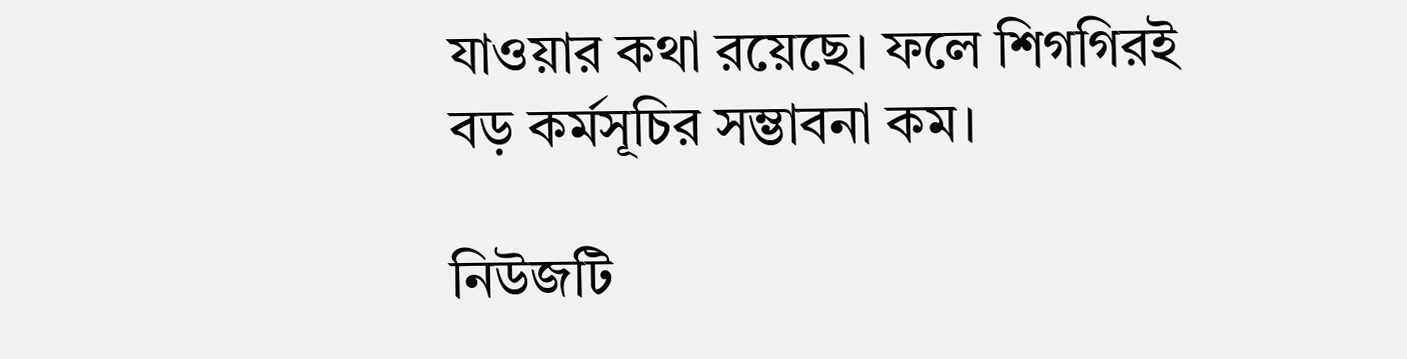যাওয়ার কথা রয়েছে। ফলে শিগগিরই বড় কর্মসূচির সম্ভাবনা কম।

নিউজটি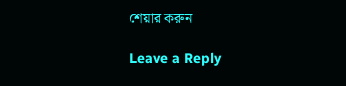শেয়ার করুন

Leave a Reply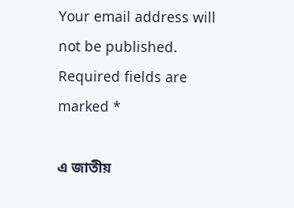Your email address will not be published. Required fields are marked *

এ জাতীয়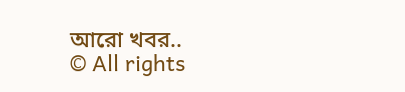আরো খবর..
© All rights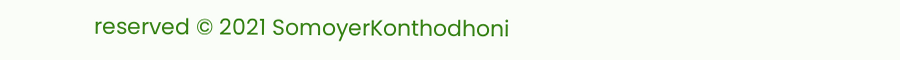reserved © 2021 SomoyerKonthodhoni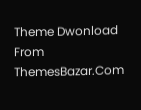Theme Dwonload From ThemesBazar.Com